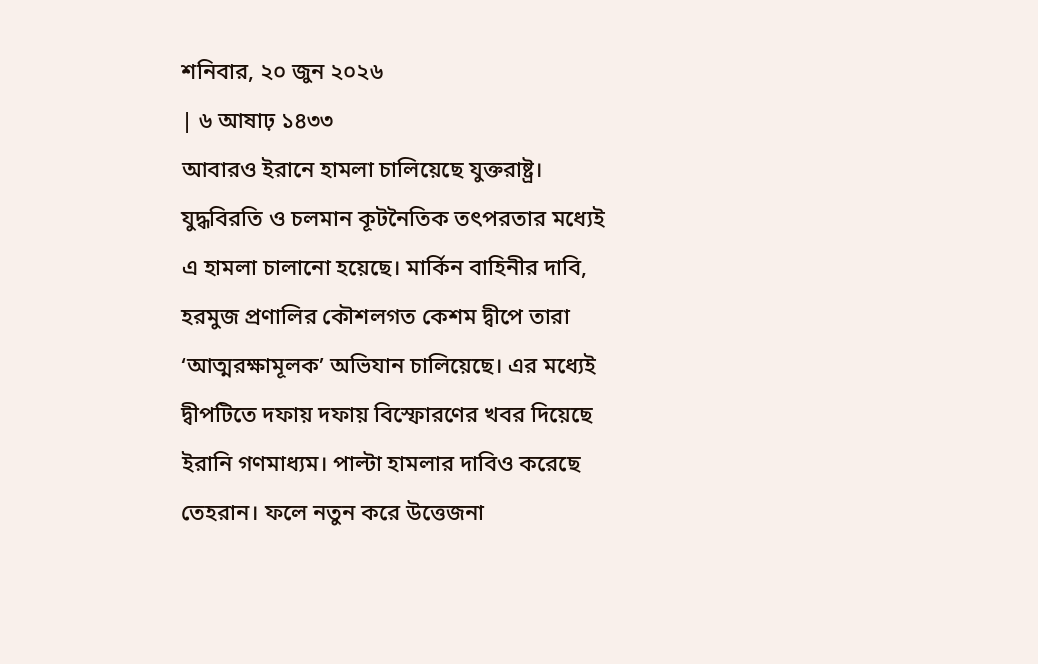শনিবার, ২০ জুন ২০২৬
| ৬ আষাঢ় ১৪৩৩
আবারও ইরানে হামলা চালিয়েছে যুক্তরাষ্ট্র। যুদ্ধবিরতি ও চলমান কূটনৈতিক তৎপরতার মধ্যেই এ হামলা চালানো হয়েছে। মার্কিন বাহিনীর দাবি, হরমুজ প্রণালির কৌশলগত কেশম দ্বীপে তারা ‘আত্মরক্ষামূলক’ অভিযান চালিয়েছে। এর মধ্যেই দ্বীপটিতে দফায় দফায় বিস্ফোরণের খবর দিয়েছে ইরানি গণমাধ্যম। পাল্টা হামলার দাবিও করেছে তেহরান। ফলে নতুন করে উত্তেজনা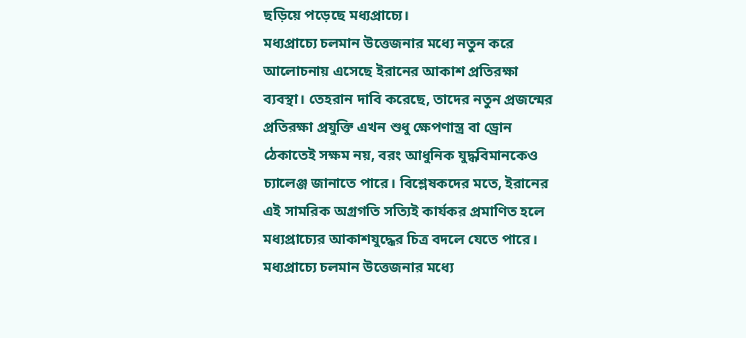ছড়িয়ে পড়েছে মধ্যপ্রাচ্যে।
মধ্যপ্রাচ্যে চলমান উত্তেজনার মধ্যে নতুন করে আলোচনায় এসেছে ইরানের আকাশ প্রতিরক্ষা ব্যবস্থা। তেহরান দাবি করেছে, তাদের নতুন প্রজন্মের প্রতিরক্ষা প্রযুক্তি এখন শুধু ক্ষেপণাস্ত্র বা ড্রোন ঠেকাতেই সক্ষম নয়, বরং আধুনিক যুদ্ধবিমানকেও চ্যালেঞ্জ জানাতে পারে। বিশ্লেষকদের মতে, ইরানের এই সামরিক অগ্রগতি সত্যিই কার্যকর প্রমাণিত হলে মধ্যপ্রাচ্যের আকাশযুদ্ধের চিত্র বদলে যেতে পারে।
মধ্যপ্রাচ্যে চলমান উত্তেজনার মধ্যে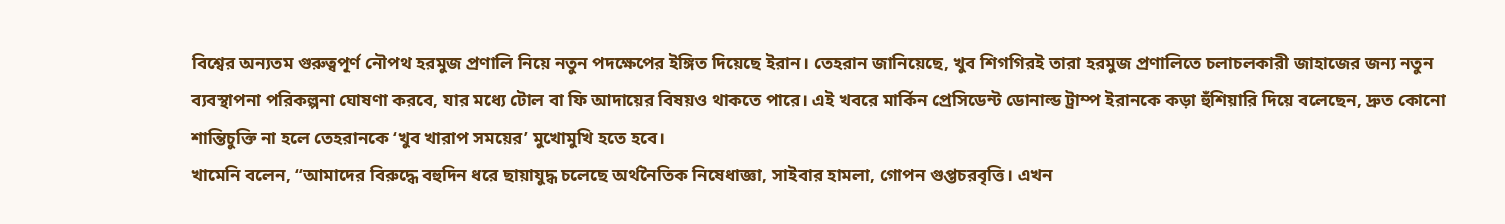বিশ্বের অন্যতম গুরুত্বপূর্ণ নৌপথ হরমুজ প্রণালি নিয়ে নতুন পদক্ষেপের ইঙ্গিত দিয়েছে ইরান। তেহরান জানিয়েছে, খুব শিগগিরই তারা হরমুজ প্রণালিতে চলাচলকারী জাহাজের জন্য নতুন ব্যবস্থাপনা পরিকল্পনা ঘোষণা করবে, যার মধ্যে টোল বা ফি আদায়ের বিষয়ও থাকতে পারে। এই খবরে মার্কিন প্রেসিডেন্ট ডোনাল্ড ট্রাম্প ইরানকে কড়া হুঁশিয়ারি দিয়ে বলেছেন, দ্রুত কোনো শান্তিচুক্তি না হলে তেহরানকে ‘খুব খারাপ সময়ের’ মুখোমুখি হতে হবে।
খামেনি বলেন, “আমাদের বিরুদ্ধে বহুদিন ধরে ছায়াযুদ্ধ চলেছে অর্থনৈতিক নিষেধাজ্ঞা, সাইবার হামলা, গোপন গুপ্তচরবৃত্তি। এখন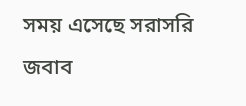সময় এসেছে সরাসরি জবাব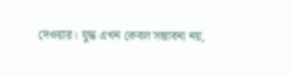দেওয়ার। যুদ্ধ এখন কেবল সম্ভাবনা নয়,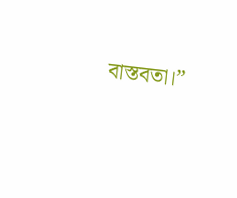বাস্তবতা।”